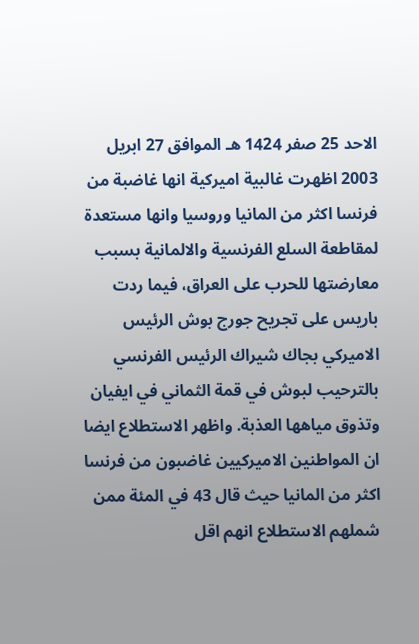الاحد 25 صفر 1424 هـ الموافق 27 ابريل 2003 اظهرت غالبية اميركية انها غاضبة من فرنسا اكثر من المانيا وروسيا وانها مستعدة لمقاطعة السلع الفرنسية والالمانية بسبب معارضتها للحرب على العراق، فيما ردت باريس على تجريح جورج بوش الرئيس الاميركي بجاك شيراك الرئيس الفرنسي بالترحيب لبوش في قمة الثماني في ايفيان وتذوق مياهها العذبة. واظهر الاستطلاع ايضا ان المواطنين الاميركيين غاضبون من فرنسا اكثر من المانيا حيث قال 43 في المئة ممن شملهم الاستطلاع انهم اقل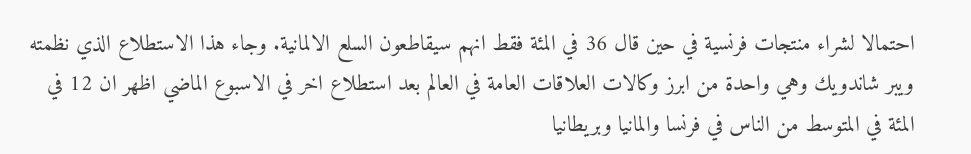احتمالا لشراء منتجات فرنسية في حين قال 36 في المئة فقط انهم سيقاطعون السلع الالمانية. وجاء هذا الاستطلاع الذي نظمته ويبر شاندويك وهي واحدة من ابرز وكالات العلاقات العامة في العالم بعد استطلاع اخر في الاسبوع الماضي اظهر ان 12 في المئة في المتوسط من الناس في فرنسا والمانيا وبريطانيا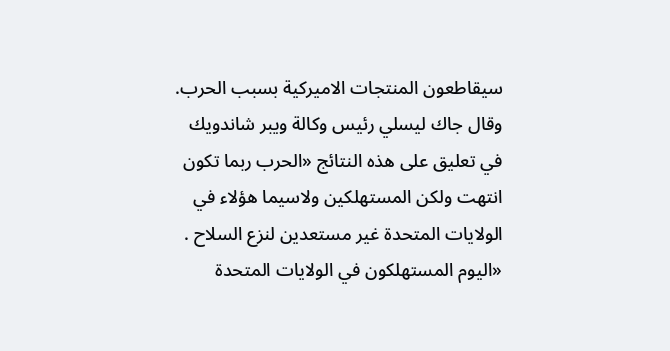سيقاطعون المنتجات الاميركية بسبب الحرب. وقال جاك ليسلي رئيس وكالة ويبر شاندويك في تعليق على هذه النتائج «الحرب ربما تكون انتهت ولكن المستهلكين ولاسيما هؤلاء في الولايات المتحدة غير مستعدين لنزع السلاح . «اليوم المستهلكون في الولايات المتحدة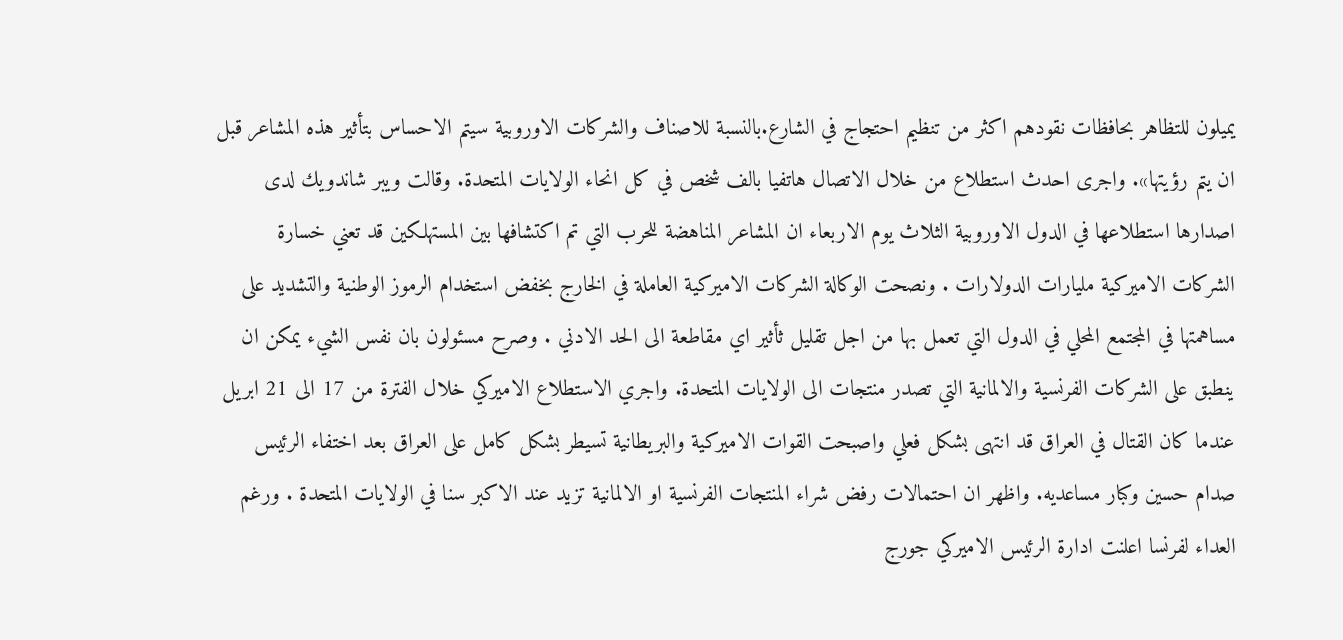يميلون للتظاهر بحافظات نقودهم اكثر من تنظيم احتجاج في الشارع.بالنسبة للاصناف والشركات الاوروبية سيتم الاحساس بتأثير هذه المشاعر قبل ان يتم رؤيتها». واجرى احدث استطلاع من خلال الاتصال هاتفيا بالف شخص في كل انحاء الولايات المتحدة. وقالت ويبر شاندويك لدى اصدارها استطلاعها في الدول الاوروبية الثلاث يوم الاربعاء ان المشاعر المناهضة للحرب التي تم اكتشافها بين المستهلكين قد تعني خسارة الشركات الاميركية مليارات الدولارات . ونصحت الوكالة الشركات الاميركية العاملة في الخارج بخفض استخدام الرموز الوطنية والتشديد على مساهمتها في المجتمع المحلي في الدول التي تعمل بها من اجل تقليل ثأثير اي مقاطعة الى الحد الادني . وصرح مسئولون بان نفس الشيء يمكن ان ينطبق على الشركات الفرنسية والالمانية التي تصدر منتجات الى الولايات المتحدة. واجري الاستطلاع الاميركي خلال الفترة من 17 الى 21 ابريل عندما كان القتال في العراق قد انتهى بشكل فعلي واصبحت القوات الاميركية والبريطانية تسيطر بشكل كامل على العراق بعد اختفاء الرئيس صدام حسين وكبار مساعديه. واظهر ان احتمالات رفض شراء المنتجات الفرنسية او الالمانية تزيد عند الاكبر سنا في الولايات المتحدة . ورغم العداء لفرنسا اعلنت ادارة الرئيس الاميركي جورج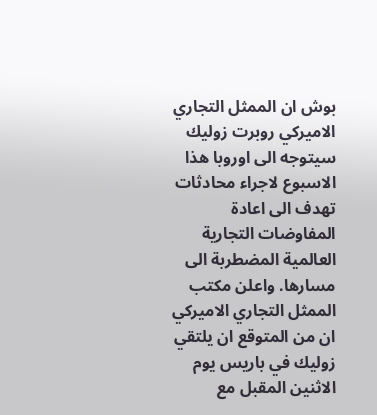بوش ان الممثل التجاري الاميركي روبرت زوليك سيتوجه الى اوروبا هذا الاسبوع لاجراء محادثات تهدف الى اعادة المفاوضات التجارية العالمية المضطربة الى مسارها. واعلن مكتب الممثل التجاري الاميركي ان من المتوقع ان يلتقي زوليك في باريس يوم الاثنين المقبل مع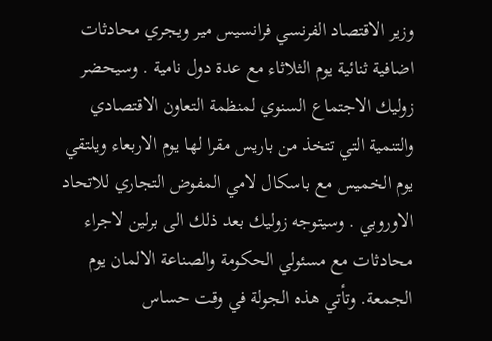وزير الاقتصاد الفرنسي فرانسيس مير ويجري محادثات اضافية ثنائية يوم الثلاثاء مع عدة دول نامية . وسيحضر زوليك الاجتماع السنوي لمنظمة التعاون الاقتصادي والتنمية التي تتخذ من باريس مقرا لها يوم الاربعاء ويلتقي يوم الخميس مع باسكال لامي المفوض التجاري للاتحاد الاوروبي . وسيتوجه زوليك بعد ذلك الى برلين لاجراء محادثات مع مسئولي الحكومة والصناعة الالمان يوم الجمعة. وتأتي هذه الجولة في وقت حساس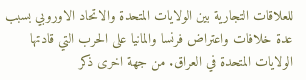للعلاقات التجارية بين الولايات المتحدة والاتحاد الاوروبي بسبب عدة خلافات واعتراض فرنسا والمانيا على الحرب التي قادتها الولايات المتحدة في العراق. من جهة اخرى ذكر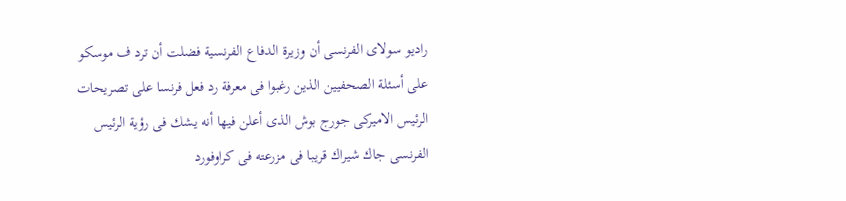راديو سولاى الفرنسى أن وزيرة الدفاع الفرنسية فضلت أن ترد ف موسكو على أسئلة الصحفيين الذين رغبوا فى معرفة رد فعل فرنسا على تصريحات الرئيس الاميركى جورج بوش الذى أعلن فيها أنه يشك فى رؤية الرئيس الفرنسى جاك شيراك قريبا فى مزرعته فى كراوفورد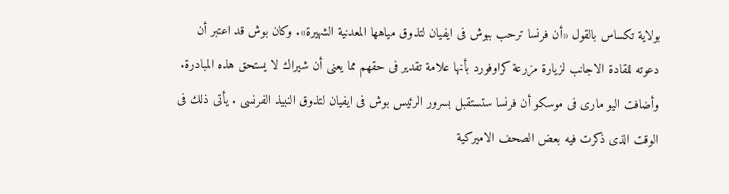بولاية تكساس بالقول «أن فرنسا ترحب ببوش فى ايفيان لتذوق مياهها المعدنية الشهيرة». وكان بوش قد اعتبر أن دعوته للقادة الاجانب لزيارة مزرعة كراوفورد بأنها علامة تقدير فى حقهم مما يعنى أن شيراك لا يستحق هذه المبادرة. وأضافت اليو مارى فى موسكو أن فرنسا ستستقبل بسرور الرئيس بوش فى ايفيان لتذوق النبيذ الفرنسى . يأتى ذلك فى الوقت الذى ذكرت فيه بعض الصحف الاميركية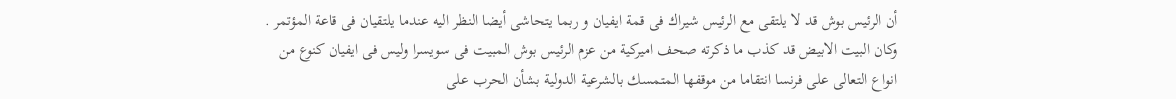أن الرئيس بوش قد لا يلتقى مع الرئيس شيراك فى قمة ايفيان و ربما يتحاشى أيضا النظر اليه عندما يلتقيان فى قاعة المؤتمر . وكان البيت الابيض قد كذب ما ذكرته صحف اميركية من عزم الرئيس بوش المبيت فى سويسرا وليس فى ايفيان كنوع من انواع التعالى على فرنسا انتقاما من موقفها المتمسك بالشرعية الدولية بشأن الحرب على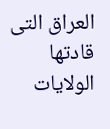العراق التى قادتها الولايات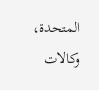المتحدة، وكالات